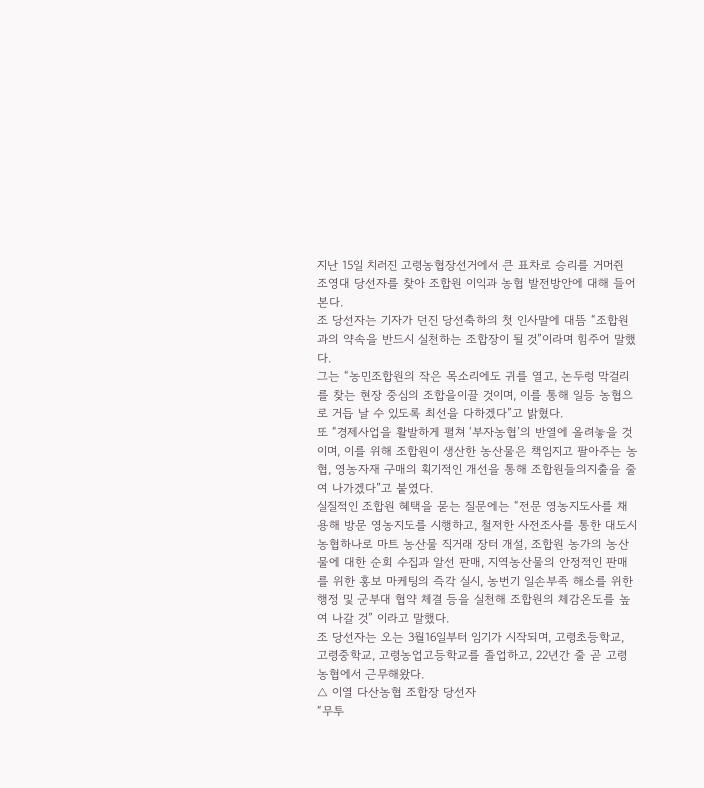지난 15일 치러진 고령농협장선거에서 큰 표차로 승리를 거머쥔 조영대 당선자를 찾아 조합원 이익과 농협 발전방안에 대해 들어본다.
조 당선자는 기자가 던진 당선축하의 첫 인사말에 대뜸 “조합원과의 약속을 반드시 실천하는 조합장이 될 것”이라며 힘주어 말했다.
그는 “농민조합원의 작은 목소리에도 귀를 열고, 논두렁 막걸리를 찾는 현장 중심의 조합을이끌 것이며, 이를 통해 일등 농협으로 거듭 날 수 있도록 최선을 다하겠다”고 밝혔다.
또 “경제사업을 활발하게 펼쳐 ‘부자농협’의 반열에 올려놓을 것이며, 이를 위해 조합원이 생산한 농산물은 책임지고 팔아주는 농협, 영농자재 구매의 획기적인 개선을 통해 조합원들의지출을 줄여 나가겠다”고 붙였다.
실질적인 조합원 혜택을 묻는 질문에는 “전문 영농지도사를 채용해 방문 영농지도를 시행하고, 철저한 사전조사를 통한 대도시 농협하나로 마트 농산물 직거래 장터 개설, 조합원 농가의 농산물에 대한 순회 수집과 알선 판매, 지역농산물의 안정적인 판매를 위한 홍보 마케팅의 즉각 실시, 농번기 일손부족 해소를 위한 행정 및 군부대 협약 체결 등을 실천해 조합원의 체감온도를 높여 나갈 것” 이라고 말했다.
조 당선자는 오는 3월16일부터 임기가 시작되며, 고령초등학교, 고령중학교, 고령농업고등학교를 졸업하고, 22년간 줄 곧 고령농협에서 근무해왔다.
△ 이열 다산농협 조합장 당선자
“무투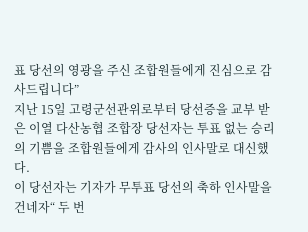표 당선의 영광을 주신 조합원들에게 진심으로 감사드립니다”
지난 15일 고령군선관위로부터 당선증을 교부 받은 이열 다산농협 조합장 당선자는 투표 없는 승리의 기쁨을 조합원들에게 감사의 인사말로 대신했다.
이 당선자는 기자가 무투표 당선의 축하 인사말을 건네자“ 두 번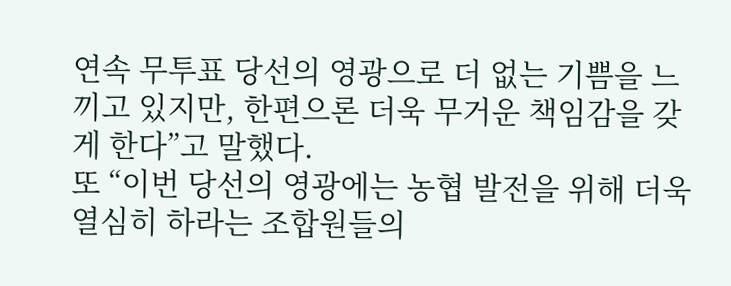연속 무투표 당선의 영광으로 더 없는 기쁨을 느끼고 있지만, 한편으론 더욱 무거운 책임감을 갖게 한다”고 말했다.
또 “이번 당선의 영광에는 농협 발전을 위해 더욱 열심히 하라는 조합원들의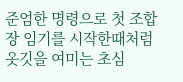준엄한 명령으로 첫 조합장 임기를 시작한때처럼 옷깃을 여미는 초심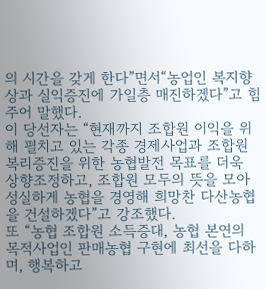의 시간을 갖게 한다”면서“농업인 복지향상과 실익증진에 가일층 매진하겠다”고 힘주어 말했다.
이 당선자는 “현재까지 조합원 이익을 위해 펼치고 있는 각종 경제사업과 조합원 복리증진을 위한 농협발전 목표를 더욱 상향조정하고, 조합원 모두의 뜻을 모아 성실하게 농협을 경영해 희망찬 다산농협을 건설하겠다”고 강조했다.
또 “농협 조합원 소득증대, 농협 본연의 목적사업인 판매농협 구현에 최선을 다하며, 행복하고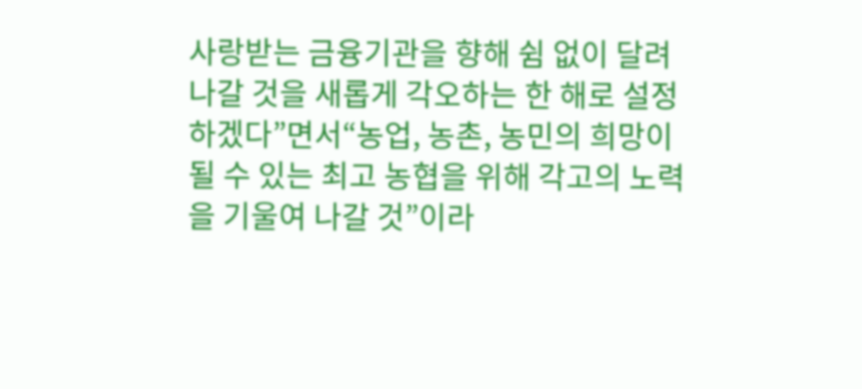사랑받는 금융기관을 향해 쉼 없이 달려 나갈 것을 새롭게 각오하는 한 해로 설정하겠다”면서“농업, 농촌, 농민의 희망이 될 수 있는 최고 농협을 위해 각고의 노력을 기울여 나갈 것”이라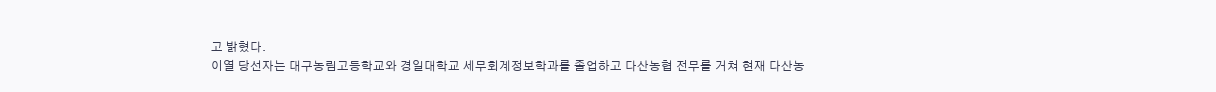고 밝혔다.
이열 당선자는 대구농림고등학교와 경일대학교 세무회계정보학과를 졸업하고 다산농협 전무를 거쳐 현재 다산농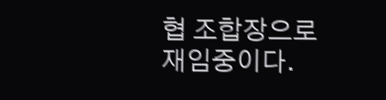협 조합장으로 재임중이다.